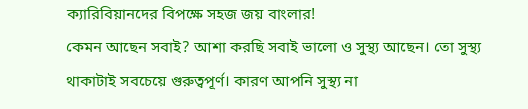ক্যারিবিয়ানদের বিপক্ষে সহজ জয় বাংলার!
কেমন আছেন সবাই? আশা করছি সবাই ভালো ও সুস্থ্য আছেন। তো সুস্থ্য থাকাটাই সবচেয়ে গুরুত্বপূর্ণ। কারণ আপনি সুস্থ্য না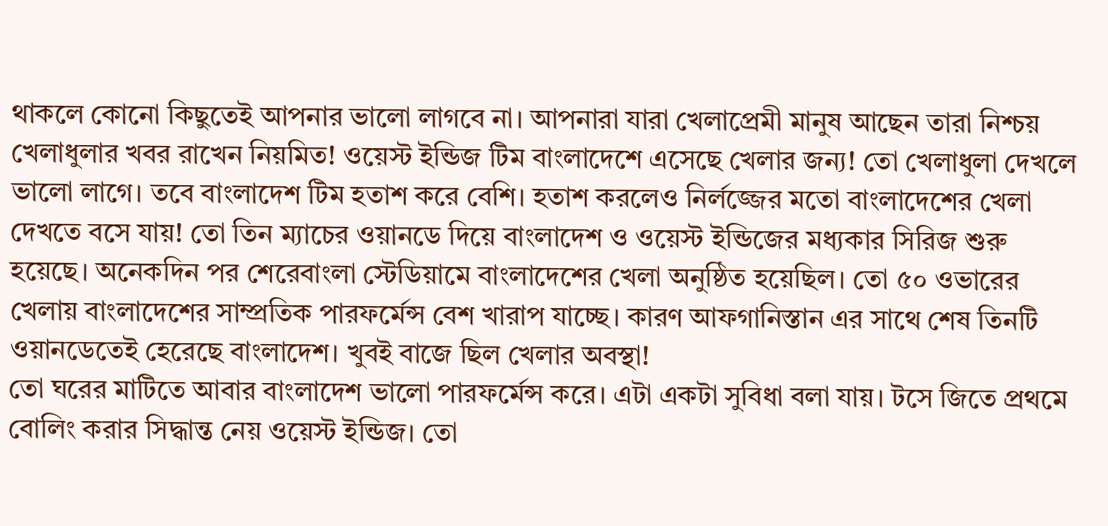থাকলে কোনো কিছুতেই আপনার ভালো লাগবে না। আপনারা যারা খেলাপ্রেমী মানুষ আছেন তারা নিশ্চয় খেলাধুলার খবর রাখেন নিয়মিত! ওয়েস্ট ইন্ডিজ টিম বাংলাদেশে এসেছে খেলার জন্য! তো খেলাধুলা দেখলে ভালো লাগে। তবে বাংলাদেশ টিম হতাশ করে বেশি। হতাশ করলেও নির্লজ্জের মতো বাংলাদেশের খেলা দেখতে বসে যায়! তো তিন ম্যাচের ওয়ানডে দিয়ে বাংলাদেশ ও ওয়েস্ট ইন্ডিজের মধ্যকার সিরিজ শুরু হয়েছে। অনেকদিন পর শেরেবাংলা স্টেডিয়ামে বাংলাদেশের খেলা অনুষ্ঠিত হয়েছিল। তো ৫০ ওভারের খেলায় বাংলাদেশের সাম্প্রতিক পারফর্মেন্স বেশ খারাপ যাচ্ছে। কারণ আফগানিস্তান এর সাথে শেষ তিনটি ওয়ানডেতেই হেরেছে বাংলাদেশ। খুবই বাজে ছিল খেলার অবস্থা!
তো ঘরের মাটিতে আবার বাংলাদেশ ভালো পারফর্মেন্স করে। এটা একটা সুবিধা বলা যায়। টসে জিতে প্রথমে বোলিং করার সিদ্ধান্ত নেয় ওয়েস্ট ইন্ডিজ। তো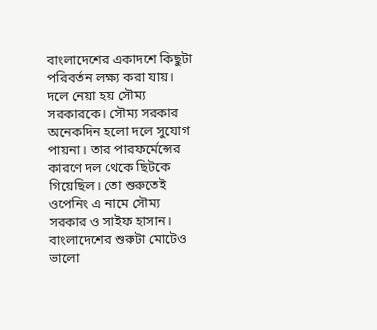বাংলাদেশের একাদশে কিছুটা পরিবর্তন লক্ষ্য করা যায়। দলে নেয়া হয় সৌম্য সরকারকে। সৌম্য সরকার অনেকদিন হলো দলে সুযোগ পায়না। তার পারফর্মেন্সের কারণে দল থেকে ছিটকে গিয়েছিল। তো শুরুতেই ওপেনিং এ নামে সৌম্য সরকার ও সাইফ হাসান। বাংলাদেশের শুরুটা মোটেও ভালো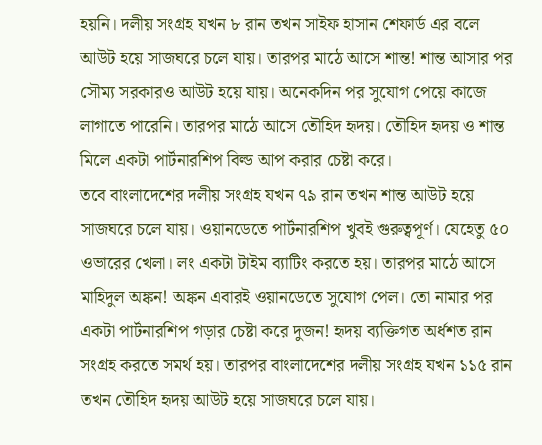হয়নি। দলীয় সংগ্রহ যখন ৮ রান তখন সাইফ হাসান শেফার্ড এর বলে আউট হয়ে সাজঘরে চলে যায়। তারপর মাঠে আসে শান্ত! শান্ত আসার পর সৌম্য সরকারও আউট হয়ে যায়। অনেকদিন পর সুযোগ পেয়ে কাজে লাগাতে পারেনি। তারপর মাঠে আসে তৌহিদ হৃদয়। তৌহিদ হৃদয় ও শান্ত মিলে একটা পার্টনারশিপ বিল্ড আপ করার চেষ্টা করে।
তবে বাংলাদেশের দলীয় সংগ্রহ যখন ৭৯ রান তখন শান্ত আউট হয়ে সাজঘরে চলে যায়। ওয়ানডেতে পার্টনারশিপ খুবই গুরুত্বপূর্ণ। যেহেতু ৫০ ওভারের খেলা। লং একটা টাইম ব্যাটিং করতে হয়। তারপর মাঠে আসে মাহিদুল অঙ্কন! অঙ্কন এবারই ওয়ানডেতে সুযোগ পেল। তো নামার পর একটা পার্টনারশিপ গড়ার চেষ্টা করে দুজন! হৃদয় ব্যক্তিগত অর্ধশত রান সংগ্রহ করতে সমর্থ হয়। তারপর বাংলাদেশের দলীয় সংগ্রহ যখন ১১৫ রান তখন তৌহিদ হৃদয় আউট হয়ে সাজঘরে চলে যায়।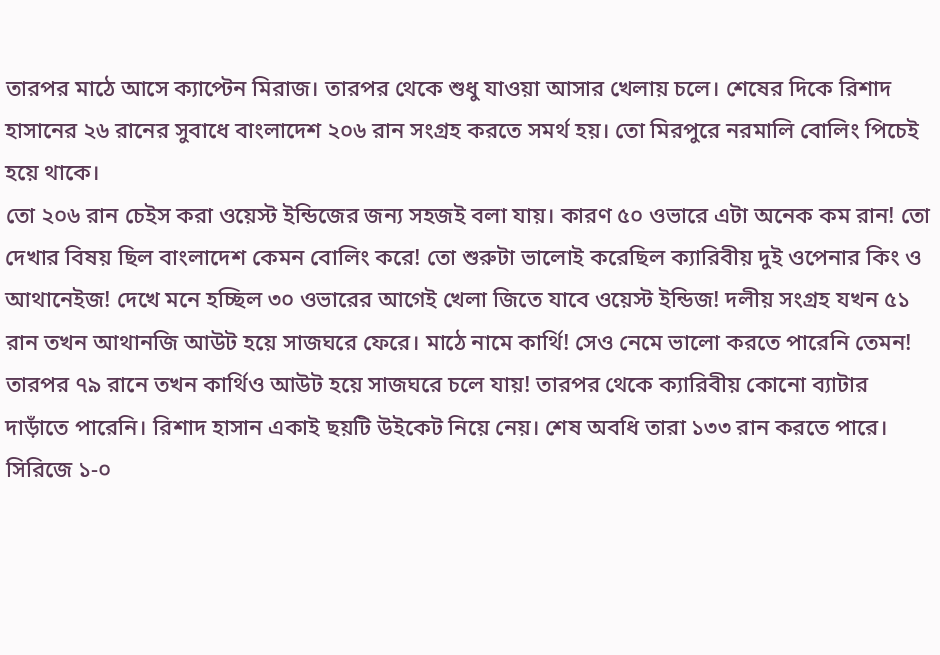তারপর মাঠে আসে ক্যাপ্টেন মিরাজ। তারপর থেকে শুধু যাওয়া আসার খেলায় চলে। শেষের দিকে রিশাদ হাসানের ২৬ রানের সুবাধে বাংলাদেশ ২০৬ রান সংগ্রহ করতে সমর্থ হয়। তো মিরপুরে নরমালি বোলিং পিচেই হয়ে থাকে।
তো ২০৬ রান চেইস করা ওয়েস্ট ইন্ডিজের জন্য সহজই বলা যায়। কারণ ৫০ ওভারে এটা অনেক কম রান! তো দেখার বিষয় ছিল বাংলাদেশ কেমন বোলিং করে! তো শুরুটা ভালোই করেছিল ক্যারিবীয় দুই ওপেনার কিং ও আথানেইজ! দেখে মনে হচ্ছিল ৩০ ওভারের আগেই খেলা জিতে যাবে ওয়েস্ট ইন্ডিজ! দলীয় সংগ্রহ যখন ৫১ রান তখন আথানজি আউট হয়ে সাজঘরে ফেরে। মাঠে নামে কার্থি! সেও নেমে ভালো করতে পারেনি তেমন! তারপর ৭৯ রানে তখন কার্থিও আউট হয়ে সাজঘরে চলে যায়! তারপর থেকে ক্যারিবীয় কোনো ব্যাটার দাড়াঁতে পারেনি। রিশাদ হাসান একাই ছয়টি উইকেট নিয়ে নেয়। শেষ অবধি তারা ১৩৩ রান করতে পারে। সিরিজে ১-০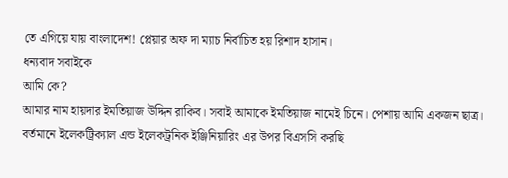তে এগিয়ে যায় বাংলাদেশ! প্লেয়ার অফ দা ম্যাচ নির্বাচিত হয় রিশাদ হাসান।
ধন্যবাদ সবাইকে
আমি কে?
আমার নাম হায়দার ইমতিয়াজ উদ্দিন রাকিব। সবাই আমাকে ইমতিয়াজ নামেই চিনে। পেশায় আমি একজন ছাত্র। বর্তমানে ইলেকট্রিক্যাল এন্ড ইলেকট্রনিক ইঞ্জিনিয়ারিং এর উপর বিএসসি করছি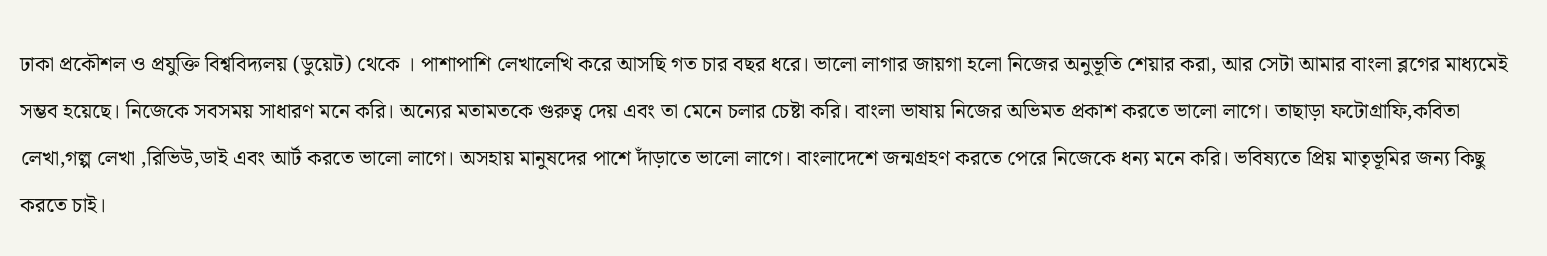ঢাকা প্রকৌশল ও প্রযুক্তি বিশ্ববিদ্যলয় (ডুয়েট) থেকে । পাশাপাশি লেখালেখি করে আসছি গত চার বছর ধরে। ভালো লাগার জায়গা হলো নিজের অনুভূতি শেয়ার করা, আর সেটা আমার বাংলা ব্লগের মাধ্যমেই সম্ভব হয়েছে। নিজেকে সবসময় সাধারণ মনে করি। অন্যের মতামতকে গুরুত্ব দেয় এবং তা মেনে চলার চেষ্টা করি। বাংলা ভাষায় নিজের অভিমত প্রকাশ করতে ভালো লাগে। তাছাড়া ফটোগ্রাফি,কবিতা লেখা,গল্প লেখা ,রিভিউ,ডাই এবং আর্ট করতে ভালো লাগে। অসহায় মানুষদের পাশে দাঁড়াতে ভালো লাগে। বাংলাদেশে জন্মগ্রহণ করতে পেরে নিজেকে ধন্য মনে করি। ভবিষ্যতে প্রিয় মাতৃভূমির জন্য কিছু করতে চাই।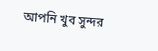আপনি খুব সুন্দর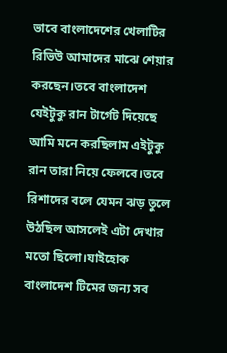ভাবে বাংলাদেশের খেলাটির রিভিউ আমাদের মাঝে শেয়ার করছেন।তবে বাংলাদেশ যেইটুকু রান টার্গেট দিয়েছে আমি মনে করছিলাম এইটুকু রান তারা নিয়ে ফেলবে।তবে রিশাদের বলে যেমন ঝড় তুলে উঠছিল আসলেই এটা দেখার মতো ছিলো।যাইহোক বাংলাদেশ টিমের জন্য সব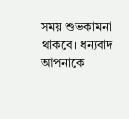সময় শুভকামনা থাকবে। ধন্যবাদ আপনাকে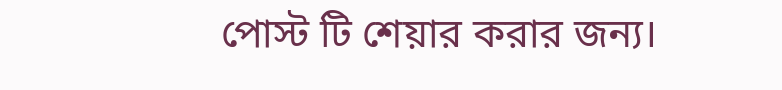পোস্ট টি শেয়ার করার জন্য।